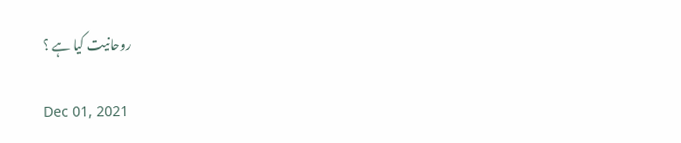روحانیت کیا ہے ؟

Dec 01, 2021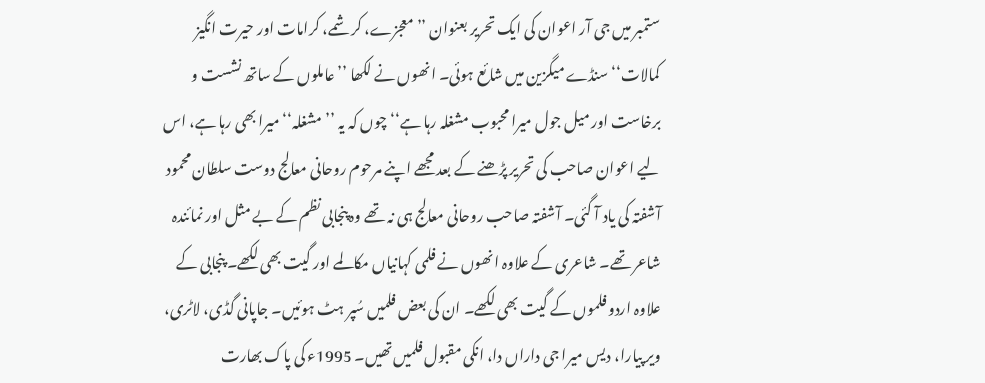ستمبر میں جی آر اعوان کی ایک تحریر بعنوان ’’معجزے، کرشمے، کرامات اور حیرت انگیز کمالات‘‘ سنڈے میگزین میں شائع ہوئی۔ انھوں نے لکھا ’’ عاملوں کے ساتھ نشست و برخاست اور میل جول میرا محبوب مشغلہ رہا ہے‘‘ چوں کہ یہ ’’مشغلہ‘‘ میرا بھی رہا ہے، اس لیے اعوان صاحب کی تحریر پڑھنے کے بعد مجھے اپنے مرحوم روحانی معالج دوست سلطان محمود آشفتہ کی یاد آ گئی۔ آشفتہ صاحب روحانی معالج ہی نہ تھے وہ پنجابی نظم کے بے مثل اور نمائندہ شاعر تھے۔ شاعری کے علاوہ انھوں نے فلمی کہانیاں مکالمے اور گیت بھی لکھے۔ پنجابی کے علاوہ اردو فلموں کے گیت بھی لکھے۔ ان کی بعض فلمیں سُپر ہٹ ہوئیں۔ جاپانی گڈی، لاٹری، ویر پیارا، دیس میرا جی داراں دا، انکی مقبول فلمیں تھیں۔ 1995ء کی پاک بھارت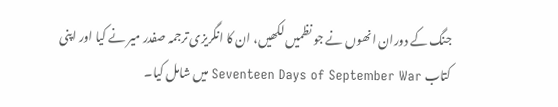جنگ کے دوران انھوں نے جو نظمیں لکھیں، ان کا انگریزی ترجمہ صفدر میر نے کیا اور اپنی کتاب Seventeen Days of September War میں شامل کیا۔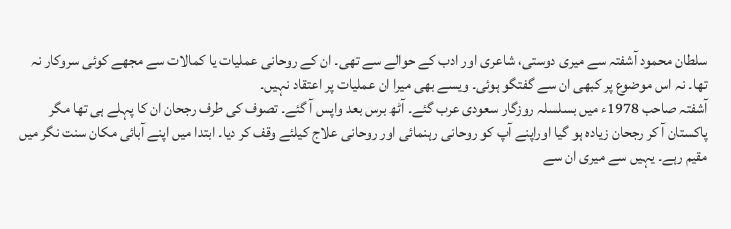سلطان محمود آشفتہ سے میری دوستی، شاعری اور ادب کے حوالے سے تھی۔ ان کے روحانی عملیات یا کمالات سے مجھے کوئی سروکار نہ تھا۔ نہ اس موضوع پر کبھی ان سے گفتگو ہوئی۔ ویسے بھی میرا ان عملیات پر اعتقاد نہیں۔
آشفتہ صاحب 1978ء میں بسلسلہ روزگار سعودی عرب گئے۔ آٹھ برس بعد واپس آ گئے۔ تصوف کی طرف رجحان ان کا پہلے ہی تھا مگر پاکستان آ کر رجحان زیادہ ہو گیا اوراپنے آپ کو روحانی رہنمائی اور روحانی علاج کیلئے وقف کر دیا۔ ابتدا میں اپنے آبائی مکان سنت نگر میں مقیم رہے۔ یہیں سے میری ان سے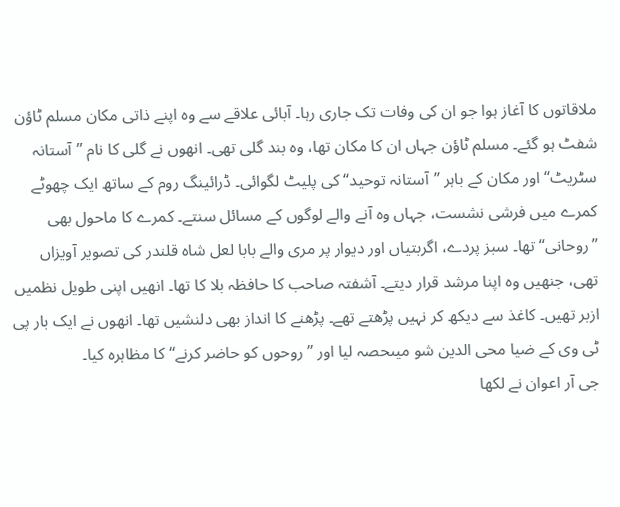ملاقاتوں کا آغاز ہوا جو ان کی وفات تک جاری رہا۔ آبائی علاقے سے وہ اپنے ذاتی مکان مسلم ٹاؤن شفٹ ہو گئے۔ مسلم ٹاؤن جہاں ان کا مکان تھا، وہ بند گلی تھی۔ انھوں نے گلی کا نام ’’آستانہ سٹریٹ‘‘ اور مکان کے باہر ’’آستانہ توحید‘‘ کی پلیٹ لگوائی۔ ڈرائینگ روم کے ساتھ ایک چھوٹے کمرے میں فرشی نشست، جہاں وہ آنے والے لوگوں کے مسائل سنتے۔ کمرے کا ماحول بھی ’’روحانی‘‘ تھا۔ سبز پردے، اگربتیاں اور دیوار پر مری والے بابا لعل شاہ قلندر کی تصویر آویزاں تھی، جنھیں وہ اپنا مرشد قرار دیتے۔ آشفتہ صاحب کا حافظہ بلا کا تھا۔ انھیں اپنی طویل نظمیں ازبر تھیں۔ کاغذ سے دیکھ کر نہیں پڑھتے تھے۔ پڑھنے کا انداز بھی دلنشیں تھا۔ انھوں نے ایک بار پی ٹی وی کے ضیا محی الدین شو میںحصہ لیا اور ’’روحوں کو حاضر کرنے‘‘ کا مظاہرہ کیا۔
جی آر اعوان نے لکھا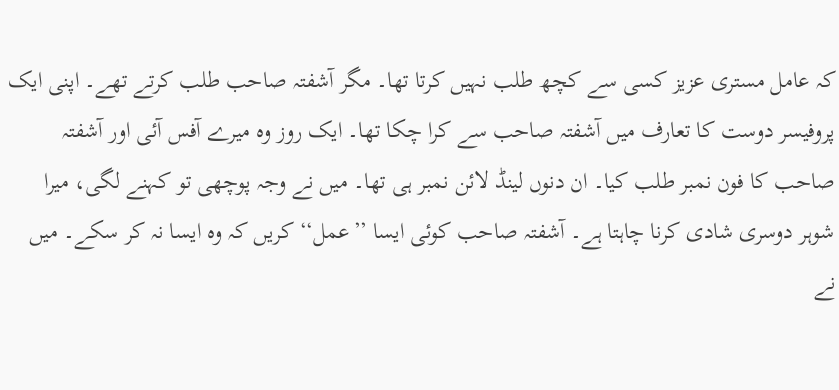کہ عامل مستری عزیز کسی سے کچھ طلب نہیں کرتا تھا۔ مگر آشفتہ صاحب طلب کرتے تھے۔ اپنی ایک پروفیسر دوست کا تعارف میں آشفتہ صاحب سے کرا چکا تھا۔ ایک روز وہ میرے آفس آئی اور آشفتہ صاحب کا فون نمبر طلب کیا۔ ان دنوں لینڈ لائن نمبر ہی تھا۔ میں نے وجہ پوچھی تو کہنے لگی، میرا شوہر دوسری شادی کرنا چاہتا ہے۔ آشفتہ صاحب کوئی ایسا ’’عمل‘‘ کریں کہ وہ ایسا نہ کر سکے۔ میں نے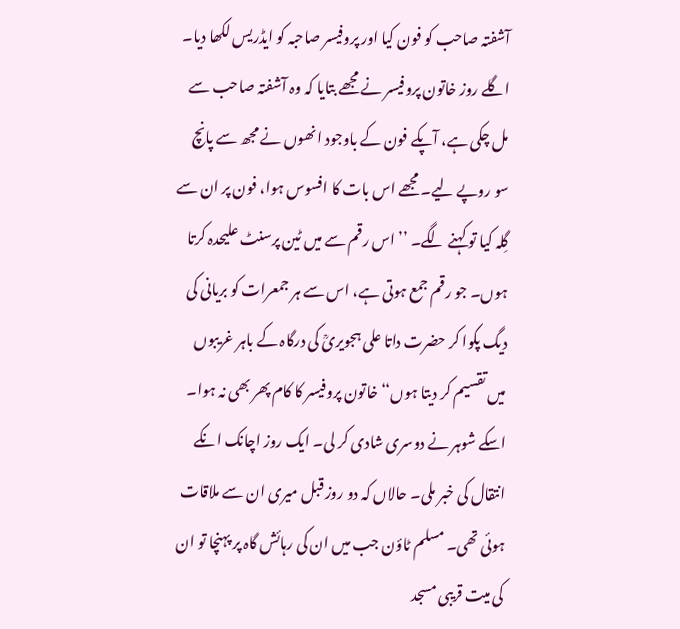آشفتہ صاحب کو فون کیا اور پروفیسر صاحبہ کو ایڈریس لکھا دیا۔ اگلے روز خاتون پروفیسر نے مجھے بتایا کہ وہ آشفتہ صاحب سے مل چکی ہے، آپکے فون کے باوجود انھوں نے مجھ سے پانچ سو روپے لیے۔ مجھے اس بات کا افسوس ہوا، فون پر ان سے گِلہ کیا تو کہنے لگے۔ ’’ اس رقم سے میں ٹین پرسنٹ علیحدہ کرتا ہوں۔ جو رقم جمع ہوتی ہے، اس سے ہر جمعرات کو بریانی کی دیگ پکوا کر حضرت داتا علی ہجویریؒ کی درگاہ کے باہر غریبوں میں تقسیم کر دیتا ہوں‘‘ خاتون پروفیسر کا کام پھر بھی نہ ہوا۔ اسکے شوہر نے دوسری شادی کر لی۔ ایک روز اچانک انکے انتقال کی خبر ملی۔ حالاں کہ دو روز قبل میری ان سے ملاقات ہوئی تھی۔ مسلم ٹاؤن جب میں ان کی رہائش گاہ پر پہنچا تو ان کی میت قریبی مسجد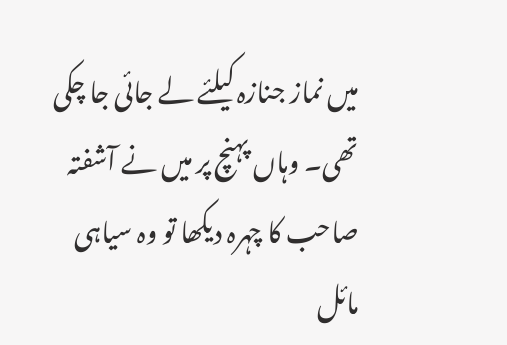میں نماز جنازہ کیلئے لے جائی جا چکی تھی۔ وہاں پہنچ پر میں نے آشفتہ صاحب کا چہرہ دیکھا تو وہ سیاہی مائل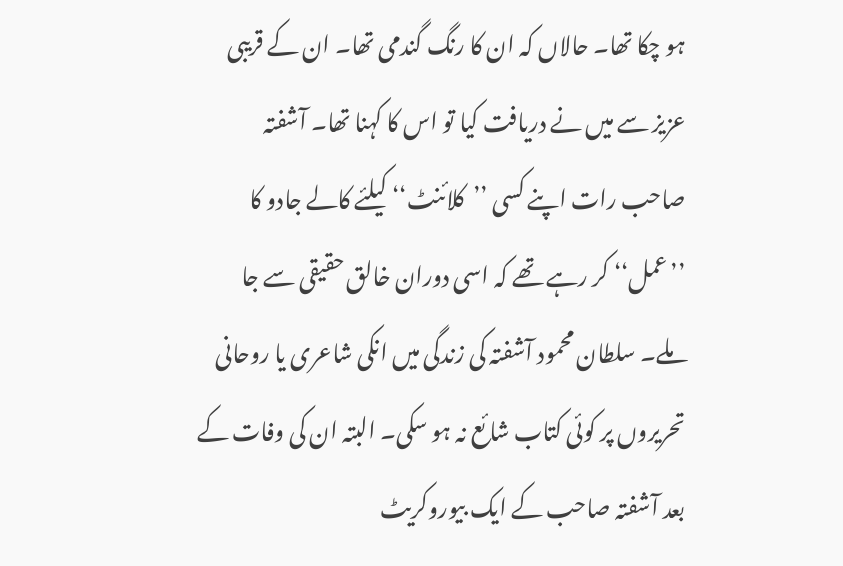ہو چکا تھا۔ حالاں کہ ان کا رنگ گندمی تھا۔ ان کے قریبی عزیز سے میں نے دریافت کیا تو اس کا کہنا تھا۔ آشفتہ صاحب رات اپنے کسی ’’کلائنٹ‘‘ کیلئے کالے جادو کا ’’عمل‘‘ کر رہے تھے کہ اسی دوران خالق حقیقی سے جا ملے۔ سلطان محمود آشفتہ کی زندگی میں انکی شاعری یا روحانی تحریروں پر کوئی کتاب شائع نہ ہو سکی۔ البتہ ان کی وفات کے بعد آشفتہ صاحب کے ایک بیوروکریٹ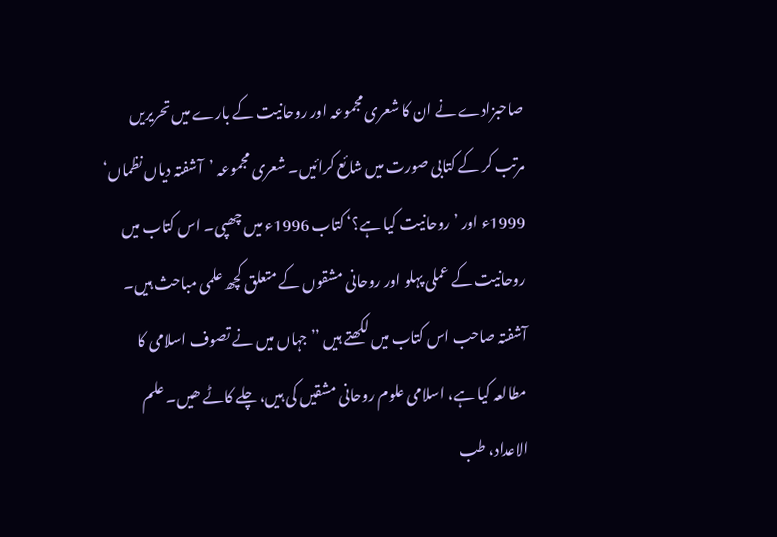صاحبزادے نے ان کا شعری مجموعہ اور روحانیت کے بارے میں تحریریں مرتب کر کے کتابی صورت میں شائع کرائیں۔ شعری مجموعہ ’آشفتہ دیاں نظماں‘ 1999ء اور ’روحانیت کیا ہے؟‘ کتاب 1996ء میں چھپی۔ اس کتاب میں روحانیت کے عملی پہلو اور روحانی مشقوں کے متعلق کچھ علمی مباحث ہیں۔ آشفتہ صاحب اس کتاب میں لکھتے ہیں ’’جہاں میں نے تصوف اسلامی کا مطالعہ کیا ہے، اسلامی علوم روحانی مشقیں کی ہیں، چلے کاٹے ھیں۔ علم الاعداد، طب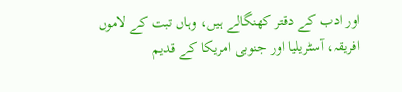اور ادب کے دقتر کھنگالے ہیں، وہاں تبت کے لاموں افریقہ، آسٹریلیا اور جنوبی امریکا کے قدیم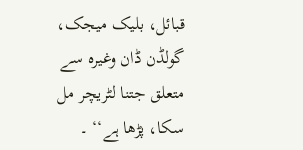قبائل، بلیک میجک، گولڈن ڈان وغیرہ سے متعلق جتنا لٹریچر مل سکا، پڑھا ہے‘‘ ۔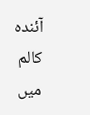آئندہ کالم میں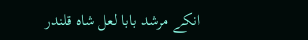انکے مرشد بابا لعل شاہ قلندر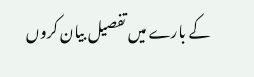کے بارے میں تفصیل بیان کروں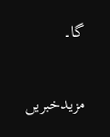گا۔

مزیدخبریں